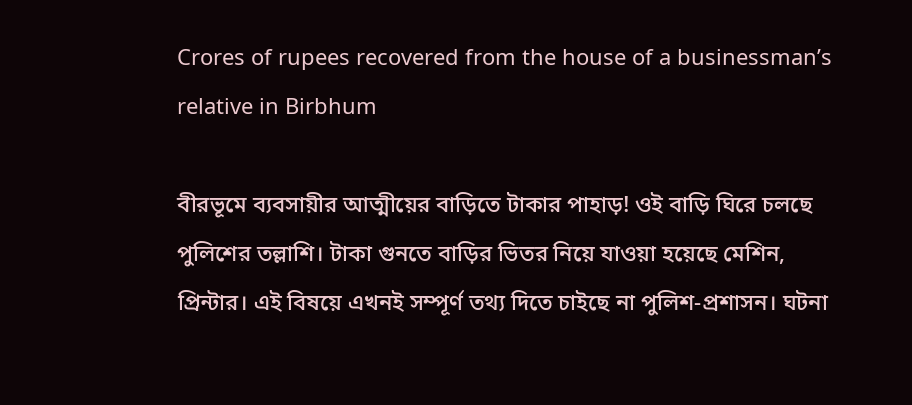Crores of rupees recovered from the house of a businessman’s relative in Birbhum

বীরভূমে ব্যবসায়ীর আত্মীয়ের বাড়িতে টাকার পাহাড়! ওই বাড়ি ঘিরে চলছে পুলিশের তল্লাশি। টাকা গুনতে বাড়ির ভিতর নিয়ে যাওয়া হয়েছে মেশিন, প্রিন্টার। এই বিষয়ে এখনই সম্পূর্ণ তথ্য দিতে চাইছে না পুলিশ-প্রশাসন। ঘটনা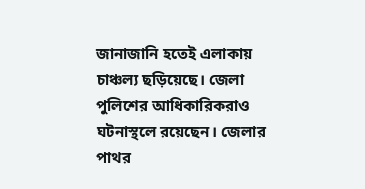জানাজানি হতেই এলাকায় চাঞ্চল্য ছড়িয়েছে। জেলা পুলিশের আধিকারিকরাও ঘটনাস্থলে রয়েছেন। জেলার পাথর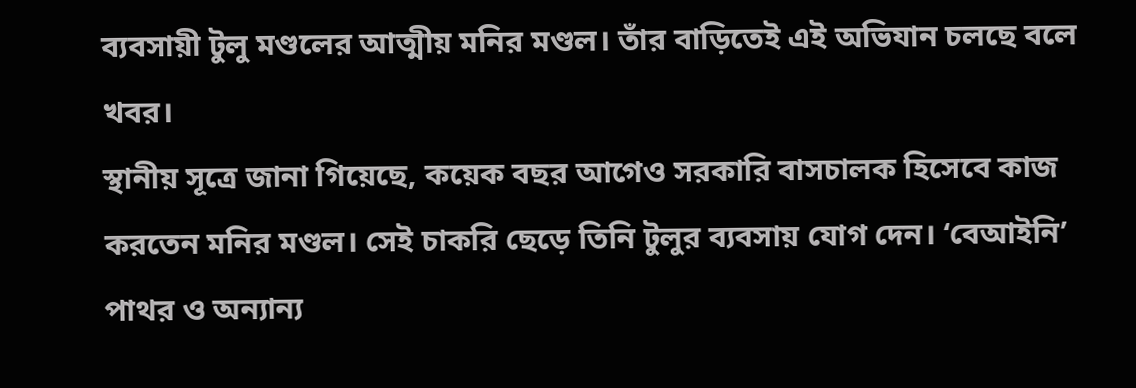ব্যবসায়ী টুলু মণ্ডলের আত্মীয় মনির মণ্ডল। তাঁর বাড়িতেই এই অভিযান চলছে বলে খবর।
স্থানীয় সূত্রে জানা গিয়েছে, কয়েক বছর আগেও সরকারি বাসচালক হিসেবে কাজ করতেন মনির মণ্ডল। সেই চাকরি ছেড়ে তিনি টুলুর ব্যবসায় যোগ দেন। ‘বেআইনি’ পাথর ও অন্যান্য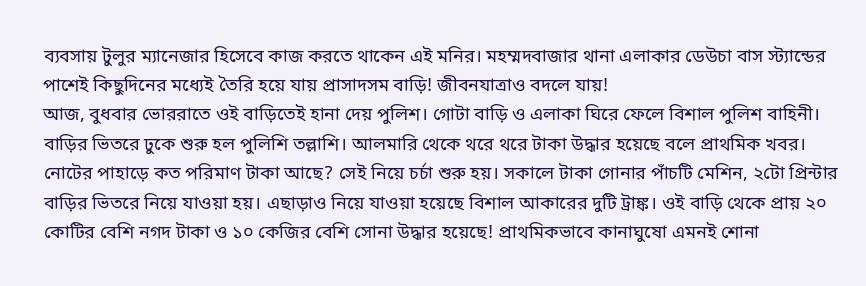ব্যবসায় টুলুর ম্যানেজার হিসেবে কাজ করতে থাকেন এই মনির। মহম্মদবাজার থানা এলাকার ডেউচা বাস স্ট্যান্ডের পাশেই কিছুদিনের মধ্যেই তৈরি হয়ে যায় প্রাসাদসম বাড়ি! জীবনযাত্রাও বদলে যায়!
আজ, বুধবার ভোররাতে ওই বাড়িতেই হানা দেয় পুলিশ। গোটা বাড়ি ও এলাকা ঘিরে ফেলে বিশাল পুলিশ বাহিনী। বাড়ির ভিতরে ঢুকে শুরু হল পুলিশি তল্লাশি। আলমারি থেকে থরে থরে টাকা উদ্ধার হয়েছে বলে প্রাথমিক খবর। নোটের পাহাড়ে কত পরিমাণ টাকা আছে? সেই নিয়ে চর্চা শুরু হয়। সকালে টাকা গোনার পাঁচটি মেশিন, ২টো প্রিন্টার বাড়ির ভিতরে নিয়ে যাওয়া হয়। এছাড়াও নিয়ে যাওয়া হয়েছে বিশাল আকারের দুটি ট্রাঙ্ক। ওই বাড়ি থেকে প্রায় ২০ কোটির বেশি নগদ টাকা ও ১০ কেজির বেশি সোনা উদ্ধার হয়েছে! প্রাথমিকভাবে কানাঘুষো এমনই শোনা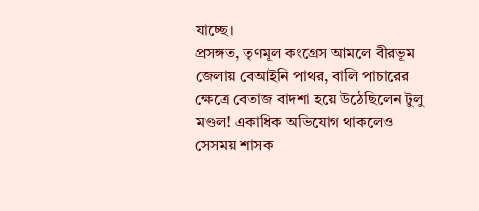যাচ্ছে।
প্রসঙ্গত, তৃণমূল কংগ্রেস আমলে বীরভূম জেলায় বেআইনি পাথর, বালি পাচারের ক্ষেত্রে বেতাজ বাদশা হয়ে উঠেছিলেন টুলু মণ্ডল! একাধিক অভিযোগ থাকলেও সেসময় শাসক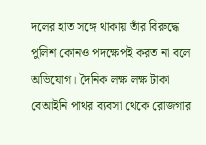দলের হাত সঙ্গে থাকায় তাঁর বিরুদ্ধে পুলিশ কোনও পদক্ষেপই করত না বলে অভিযোগ। দৈনিক লক্ষ লক্ষ টাকা বেআইনি পাথর ব্যবসা থেকে রোজগার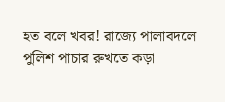হত বলে খবর! রাজ্যে পালাবদলে পুলিশ পাচার রুখতে কড়া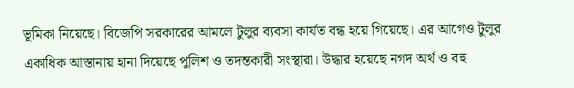ভূমিকা নিয়েছে। বিজেপি সরকারের আমলে টুলুর ব্যবসা কার্যত বন্ধ হয়ে গিয়েছে। এর আগেও টুলুর একাধিক আস্তানায় হানা দিয়েছে পুলিশ ও তদন্তকারী সংস্থারা। উদ্ধার হয়েছে নগদ অর্থ ও বহু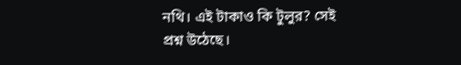নথি। এই টাকাও কি টুলুর? সেই প্রশ্ন উঠেছে।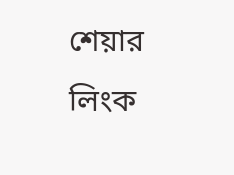শেয়ার
লিংক